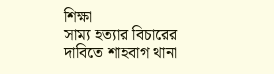শিক্ষা
সাম্য হত্যার বিচারের দাবিতে শাহবাগ থানা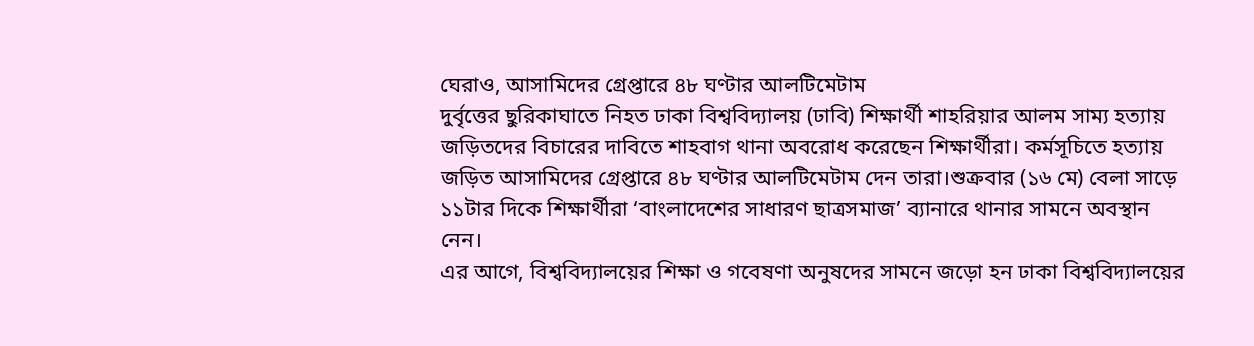ঘেরাও, আসামিদের গ্রেপ্তারে ৪৮ ঘণ্টার আলটিমেটাম
দুর্বৃত্তের ছুরিকাঘাতে নিহত ঢাকা বিশ্ববিদ্যালয় (ঢাবি) শিক্ষার্থী শাহরিয়ার আলম সাম্য হত্যায় জড়িতদের বিচারের দাবিতে শাহবাগ থানা অবরোধ করেছেন শিক্ষার্থীরা। কর্মসূচিতে হত্যায় জড়িত আসামিদের গ্রেপ্তারে ৪৮ ঘণ্টার আলটিমেটাম দেন তারা।শুক্রবার (১৬ মে) বেলা সাড়ে ১১টার দিকে শিক্ষার্থীরা ‘বাংলাদেশের সাধারণ ছাত্রসমাজ’ ব্যানারে থানার সামনে অবস্থান নেন।
এর আগে, বিশ্ববিদ্যালয়ের শিক্ষা ও গবেষণা অনুষদের সামনে জড়ো হন ঢাকা বিশ্ববিদ্যালয়ের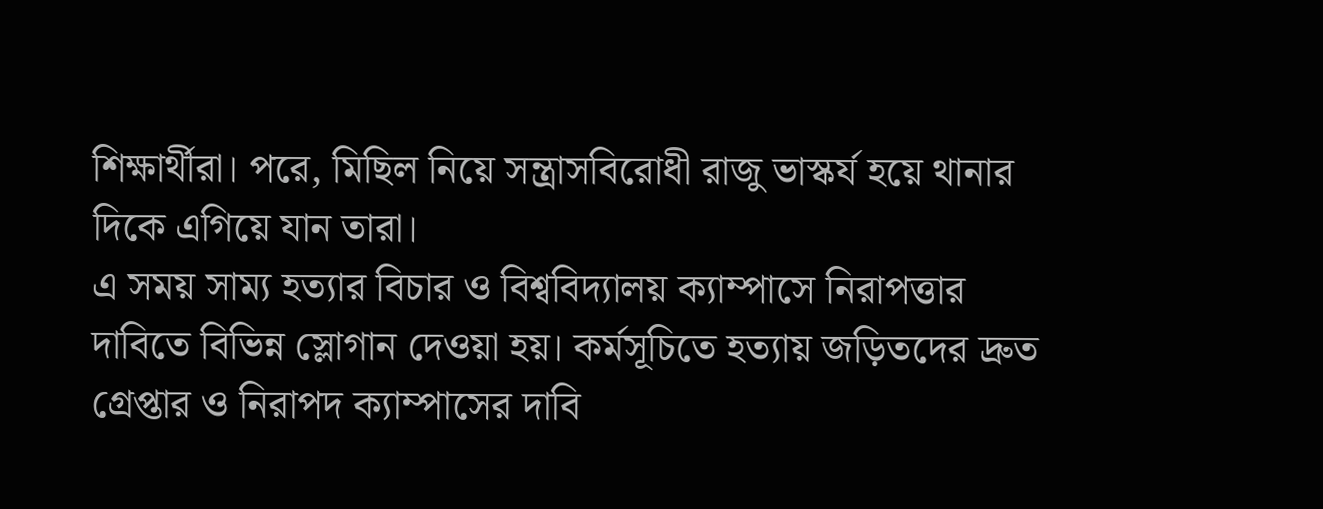শিক্ষার্থীরা। পরে, মিছিল নিয়ে সন্ত্রাসবিরোধী রাজু ভাস্কর্য হয়ে থানার দিকে এগিয়ে যান তারা।
এ সময় সাম্য হত্যার বিচার ও বিশ্ববিদ্যালয় ক্যাম্পাসে নিরাপত্তার দাবিতে বিভিন্ন স্লোগান দেওয়া হয়। কর্মসূচিতে হত্যায় জড়িতদের দ্রুত গ্রেপ্তার ও নিরাপদ ক্যাম্পাসের দাবি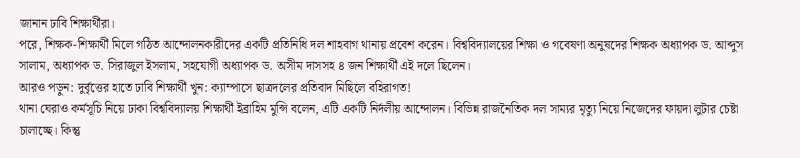জানান ঢাবি শিক্ষার্থীরা।
পরে, শিক্ষক-শিক্ষার্থী মিলে গঠিত আন্দোলনকারীদের একটি প্রতিনিধি দল শাহবাগ থানায় প্রবেশ করেন। বিশ্ববিদ্যালয়ের শিক্ষা ও গবেষণা অনুষদের শিক্ষক অধ্যাপক ড. আব্দুস সালাম, অধ্যাপক ড. সিরাজুল ইসলাম, সহযোগী অধ্যাপক ড. অসীম দাসসহ ৪ জন শিক্ষার্থী এই দলে ছিলেন।
আরও পড়ুন: দুর্বৃত্তের হাতে ঢাবি শিক্ষার্থী খুন: ক্যাম্পাসে ছাত্রদলের প্রতিবাদ মিছিলে বহিরাগত!
থানা ঘেরাও কর্মসূচি নিয়ে ঢাকা বিশ্ববিদ্যালয় শিক্ষার্থী ইব্রাহিম মুন্সি বলেন, এটি একটি নির্দলীয় আন্দোলন। বিভিন্ন রাজনৈতিক দল সাম্যর মৃত্যু নিয়ে নিজেদের ফায়দা লুটার চেষ্টা চালাচ্ছে। কিন্তু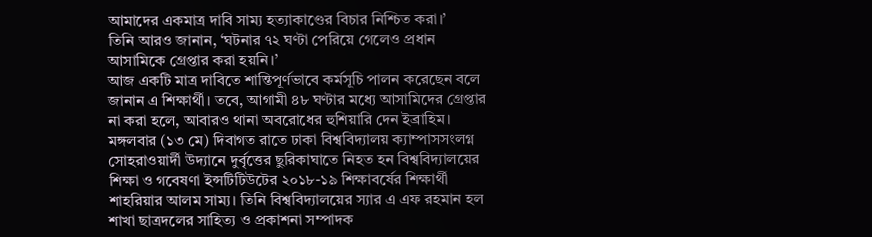আমাদের একমাত্র দাবি সাম্য হত্যাকাণ্ডের বিচার নিশ্চিত করা।’
তিনি আরও জানান, ‘ঘটনার ৭২ ঘণ্টা পেরিয়ে গেলেও প্রধান আসামিকে গ্রেপ্তার করা হয়নি।’
আজ একটি মাত্র দাবিতে শান্তিপূর্ণভাবে কর্মসূচি পালন করেছেন বলে জানান এ শিক্ষার্থী। তবে, আগামী ৪৮ ঘণ্টার মধ্যে আসামিদের গ্রেপ্তার না করা হলে, আবারও থানা অবরোধের হুশিয়ারি দেন ইব্রাহিম।
মঙ্গলবার (১৩ মে) দিবাগত রাতে ঢাকা বিশ্ববিদ্যালয় ক্যাম্পাসসংলগ্ন সোহরাওয়ার্দী উদ্যানে দুর্বৃত্তের ছুরিকাঘাতে নিহত হন বিশ্ববিদ্যালয়ের শিক্ষা ও গবেষণা ইন্সটিটিউটের ২০১৮-১৯ শিক্ষাবর্ষের শিক্ষার্থী শাহরিয়ার আলম সাম্য। তিনি বিশ্ববিদ্যালয়ের স্যার এ এফ রহমান হল শাখা ছাত্রদলের সাহিত্য ও প্রকাশনা সম্পাদক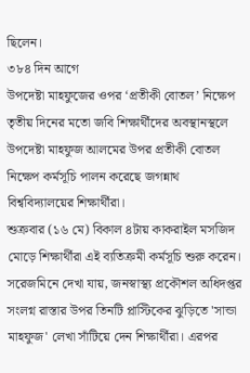ছিলেন।
৩৮৪ দিন আগে
উপদেষ্টা মাহফুজের ওপর ‘প্রতীকী বোতল’ নিক্ষেপ
তৃতীয় দিনের মতো জবি শিক্ষার্থীদের অবস্থানস্থলে উপদেষ্টা মাহফুজ আলমের উপর প্রতীকী বোতল নিক্ষেপ কর্মসূচি পালন করেছে জগন্নাথ বিশ্ববিদ্যালয়ের শিক্ষার্থীরা।
শুক্রবার (১৬ মে) বিকাল ৪টায় কাকরাইল মসজিদ মোড়ে শিক্ষার্থীরা এই ব্যতিক্রমী কর্মসূচি শুরু করেন।
সরেজমিনে দেখা যায়, জনস্বাস্থ্য প্রকৌশল অধিদপ্তর সংলগ্ন রাস্তার উপর তিনটি প্লাস্টিকের ঝুড়িতে 'সান্ডা মাহফুজ' লেখা সাঁটিয়ে দেন শিক্ষার্থীরা। এরপর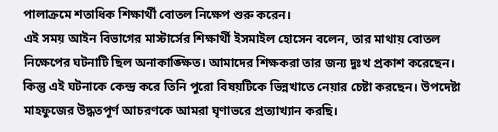পালাক্রমে শতাধিক শিক্ষার্থী বোতল নিক্ষেপ শুরু করেন।
এই সময় আইন বিভাগের মাস্টার্সের শিক্ষার্থী ইসমাইল হোসেন বলেন, তার মাথায় বোতল নিক্ষেপের ঘটনাটি ছিল অনাকাঙ্ক্ষিত। আমাদের শিক্ষকরা তার জন্য দুঃখ প্রকাশ করেছেন। কিন্তু এই ঘটনাকে কেন্দ্র করে তিনি পুরো বিষয়টিকে ভিন্নখাতে নেয়ার চেষ্টা করছেন। উপদেষ্টা মাহফুজের উদ্ধতপূর্ণ আচরণকে আমরা ঘৃণাভরে প্রত্যাখ্যান করছি।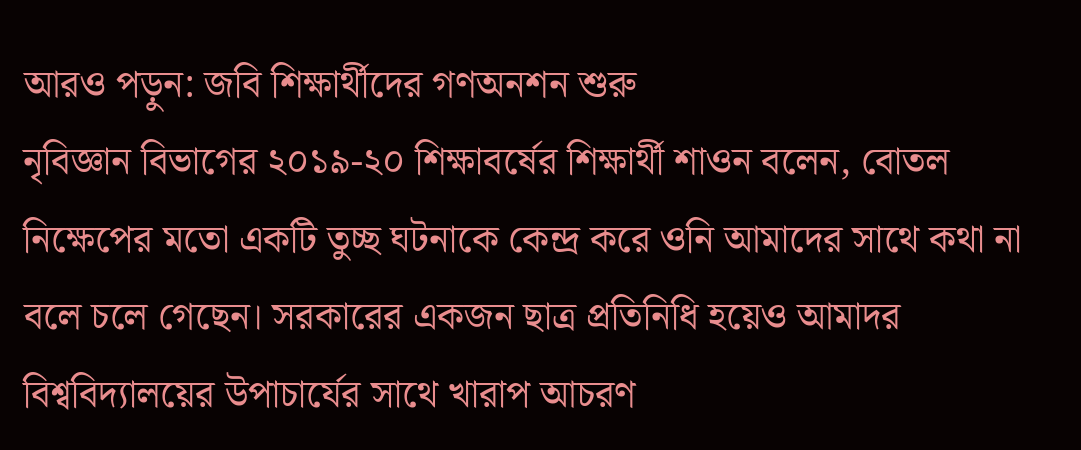আরও পড়ুন: জবি শিক্ষার্থীদের গণঅনশন শুরু
নৃবিজ্ঞান বিভাগের ২০১৯-২০ শিক্ষাবর্ষের শিক্ষার্থী শাওন বলেন, বোতল নিক্ষেপের মতো একটি তুচ্ছ ঘটনাকে কেন্দ্র করে ওনি আমাদের সাথে কথা না বলে চলে গেছেন। সরকারের একজন ছাত্র প্রতিনিধি হয়েও আমাদর বিশ্ববিদ্যালয়ের উপাচার্যের সাথে খারাপ আচরণ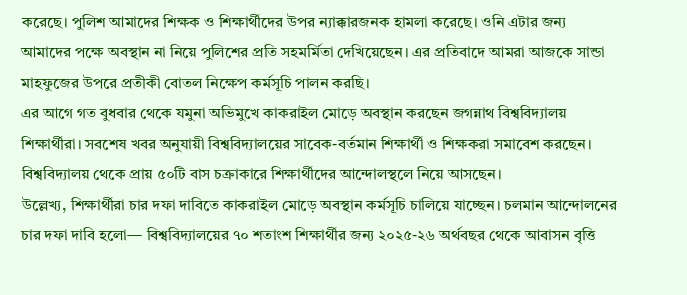করেছে। পুলিশ আমাদের শিক্ষক ও শিক্ষার্থীদের উপর ন্যাক্কারজনক হামলা করেছে। ওনি এটার জন্য আমাদের পক্ষে অবস্থান না নিয়ে পুলিশের প্রতি সহমর্মিতা দেখিয়েছেন। এর প্রতিবাদে আমরা আজকে সান্ডা মাহফুজের উপরে প্রতীকী বোতল নিক্ষেপ কর্মসূচি পালন করছি।
এর আগে গত বুধবার থেকে যমুনা অভিমুখে কাকরাইল মোড়ে অবস্থান করছেন জগন্নাথ বিশ্ববিদ্যালয় শিক্ষার্থীরা। সবশেষ খবর অনুযায়ী বিশ্ববিদ্যালয়ের সাবেক-বর্তমান শিক্ষার্থী ও শিক্ষকরা সমাবেশ করছেন। বিশ্ববিদ্যালয় থেকে প্রায় ৫০টি বাস চক্রাকারে শিক্ষার্থীদের আন্দোলস্থলে নিয়ে আসছেন।
উল্লেখ্য, শিক্ষার্থীরা চার দফা দাবিতে কাকরাইল মোড়ে অবস্থান কর্মসূচি চালিয়ে যাচ্ছেন। চলমান আন্দোলনের চার দফা দাবি হলো— বিশ্ববিদ্যালয়ের ৭০ শতাংশ শিক্ষার্থীর জন্য ২০২৫-২৬ অর্থবছর থেকে আবাসন বৃত্তি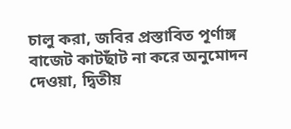চালু করা, জবির প্রস্তাবিত পূর্ণাঙ্গ বাজেট কাটছাঁট না করে অনুমোদন দেওয়া, দ্বিতীয়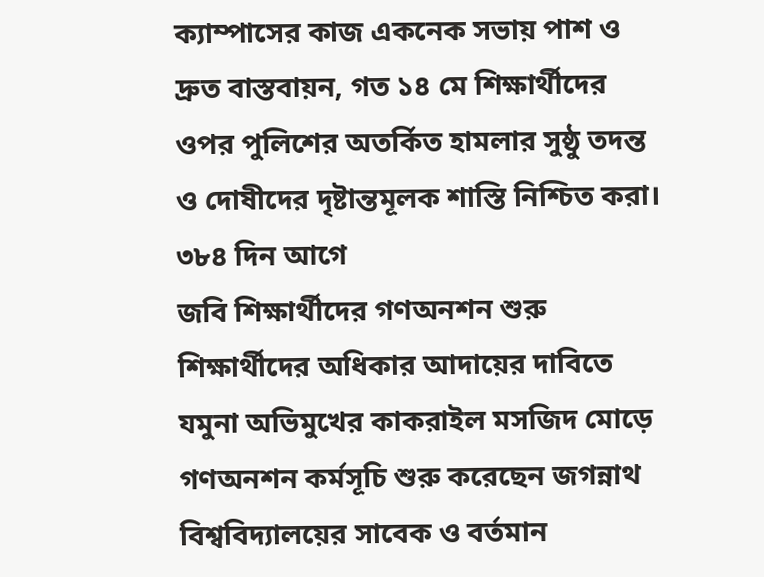ক্যাম্পাসের কাজ একনেক সভায় পাশ ও দ্রুত বাস্তবায়ন, গত ১৪ মে শিক্ষার্থীদের ওপর পুলিশের অতর্কিত হামলার সুষ্ঠু তদন্ত ও দোষীদের দৃষ্টান্তমূলক শাস্তি নিশ্চিত করা।
৩৮৪ দিন আগে
জবি শিক্ষার্থীদের গণঅনশন শুরু
শিক্ষার্থীদের অধিকার আদায়ের দাবিতে যমুনা অভিমুখের কাকরাইল মসজিদ মোড়ে গণঅনশন কর্মসূচি শুরু করেছেন জগন্নাথ বিশ্ববিদ্যালয়ের সাবেক ও বর্তমান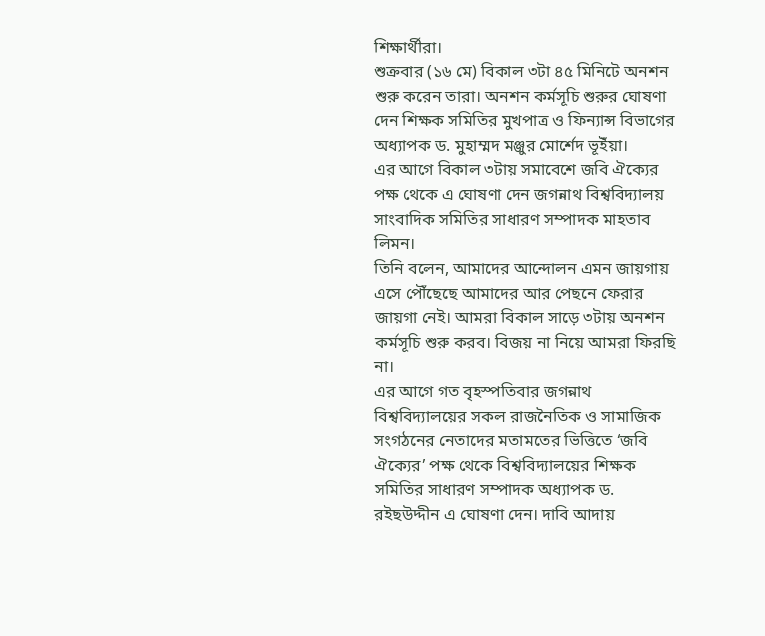শিক্ষার্থীরা।
শুক্রবার (১৬ মে) বিকাল ৩টা ৪৫ মিনিটে অনশন শুরু করেন তারা। অনশন কর্মসূচি শুরুর ঘোষণা দেন শিক্ষক সমিতির মুখপাত্র ও ফিন্যান্স বিভাগের অধ্যাপক ড. মুহাম্মদ মঞ্জুর মোর্শেদ ভূইঁয়া।
এর আগে বিকাল ৩টায় সমাবেশে জবি ঐক্যের পক্ষ থেকে এ ঘোষণা দেন জগন্নাথ বিশ্ববিদ্যালয় সাংবাদিক সমিতির সাধারণ সম্পাদক মাহতাব লিমন।
তিনি বলেন, আমাদের আন্দোলন এমন জায়গায় এসে পৌঁছেছে আমাদের আর পেছনে ফেরার জায়গা নেই। আমরা বিকাল সাড়ে ৩টায় অনশন কর্মসূচি শুরু করব। বিজয় না নিয়ে আমরা ফিরছি না।
এর আগে গত বৃহস্পতিবার জগন্নাথ বিশ্ববিদ্যালয়ের সকল রাজনৈতিক ও সামাজিক সংগঠনের নেতাদের মতামতের ভিত্তিতে ‘জবি ঐক্যের’ পক্ষ থেকে বিশ্ববিদ্যালয়ের শিক্ষক সমিতির সাধারণ সম্পাদক অধ্যাপক ড. রইছউদ্দীন এ ঘোষণা দেন। দাবি আদায়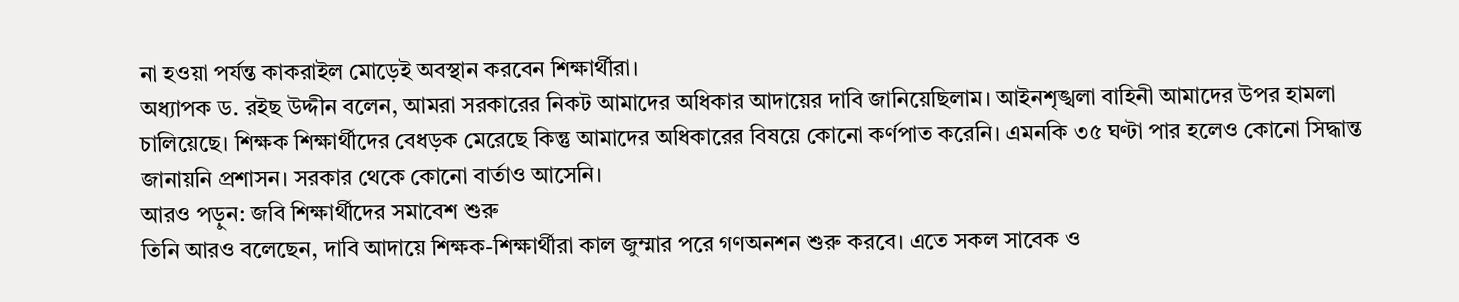না হওয়া পর্যন্ত কাকরাইল মোড়েই অবস্থান করবেন শিক্ষার্থীরা।
অধ্যাপক ড. রইছ উদ্দীন বলেন, আমরা সরকারের নিকট আমাদের অধিকার আদায়ের দাবি জানিয়েছিলাম। আইনশৃঙ্খলা বাহিনী আমাদের উপর হামলা চালিয়েছে। শিক্ষক শিক্ষার্থীদের বেধড়ক মেরেছে কিন্তু আমাদের অধিকারের বিষয়ে কোনো কর্ণপাত করেনি। এমনকি ৩৫ ঘণ্টা পার হলেও কোনো সিদ্ধান্ত জানায়নি প্রশাসন। সরকার থেকে কোনো বার্তাও আসেনি।
আরও পড়ুন: জবি শিক্ষার্থীদের সমাবেশ শুরু
তিনি আরও বলেছেন, দাবি আদায়ে শিক্ষক-শিক্ষার্থীরা কাল জুম্মার পরে গণঅনশন শুরু করবে। এতে সকল সাবেক ও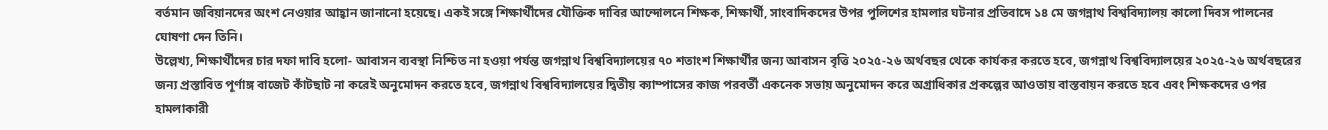বর্তমান জবিয়ানদের অংশ নেওয়ার আহ্বান জানানো হয়েছে। একই সঙ্গে শিক্ষার্থীদের যৌক্তিক দাবির আন্দোলনে শিক্ষক, শিক্ষার্থী, সাংবাদিকদের উপর পুলিশের হামলার ঘটনার প্রতিবাদে ১৪ মে জগন্নাথ বিশ্ববিদ্যালয় কালো দিবস পালনের ঘোষণা দেন তিনি।
উল্লেখ্য, শিক্ষার্থীদের চার দফা দাবি হলো- আবাসন ব্যবস্থা নিশ্চিত না হওয়া পর্যন্ত জগন্নাথ বিশ্ববিদ্যালয়ের ৭০ শতাংশ শিক্ষার্থীর জন্য আবাসন বৃত্তি ২০২৫-২৬ অর্থবছর থেকে কার্যকর করতে হবে, জগন্নাথ বিশ্ববিদ্যালয়ের ২০২৫-২৬ অর্থবছরের জন্য প্রস্তাবিত পূর্ণাঙ্গ বাজেট কাঁটছাট না করেই অনুমোদন করতে হবে, জগন্নাথ বিশ্ববিদ্যালয়ের দ্বিতীয় ক্যাম্পাসের কাজ পরবর্তী একনেক সভায় অনুমোদন করে অগ্রাধিকার প্রকল্পের আওতায় বাস্তবায়ন করতে হবে এবং শিক্ষকদের ওপর হামলাকারী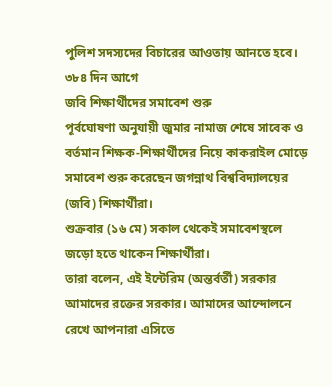পুলিশ সদস্যদের বিচারের আওতায় আনতে হবে।
৩৮৪ দিন আগে
জবি শিক্ষার্থীদের সমাবেশ শুরু
পূর্বঘোষণা অনুযায়ী জুমার নামাজ শেষে সাবেক ও বর্তমান শিক্ষক-শিক্ষার্থীদের নিয়ে কাকরাইল মোড়ে সমাবেশ শুরু করেছেন জগন্নাথ বিশ্ববিদ্যালয়ের (জবি) শিক্ষার্থীরা।
শুক্রবার (১৬ মে) সকাল থেকেই সমাবেশস্থলে জড়ো হতে থাকেন শিক্ষার্থীরা।
তারা বলেন, এই ইন্টেরিম (অন্তর্বর্তী) সরকার আমাদের রক্তের সরকার। আমাদের আন্দোলনে রেখে আপনারা এসিতে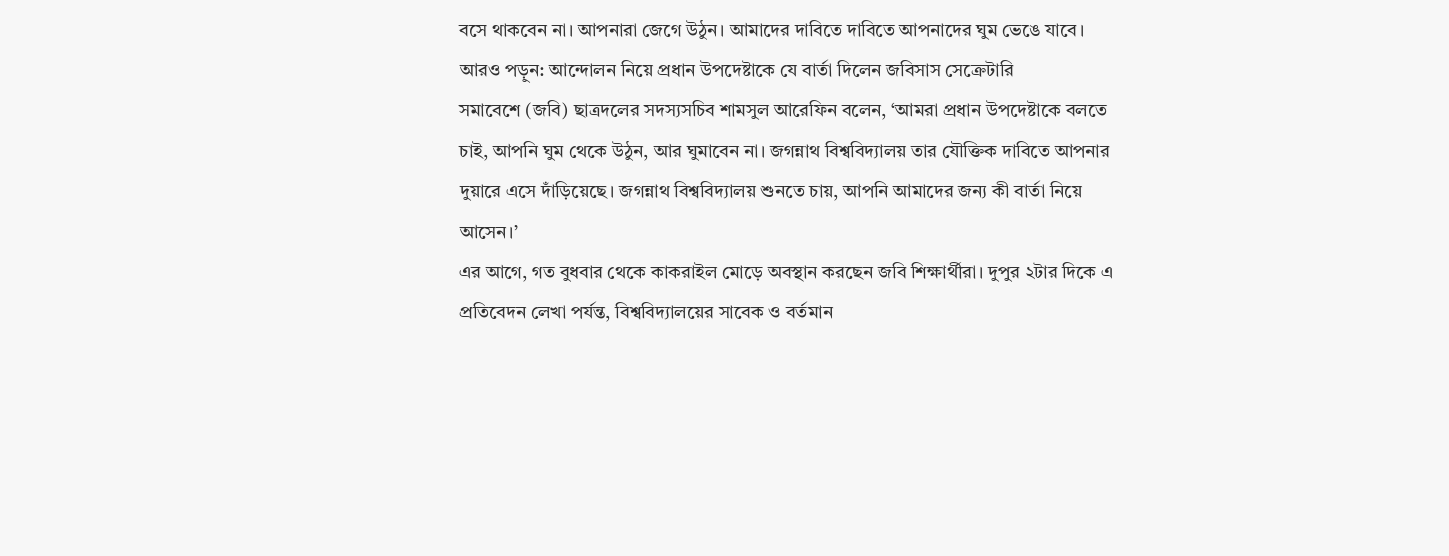বসে থাকবেন না। আপনারা জেগে উঠুন। আমাদের দাবিতে দাবিতে আপনাদের ঘুম ভেঙে যাবে।
আরও পড়ুন: আন্দোলন নিয়ে প্রধান উপদেষ্টাকে যে বার্তা দিলেন জবিসাস সেক্রেটারি
সমাবেশে (জবি) ছাত্রদলের সদস্যসচিব শামসুল আরেফিন বলেন, ‘আমরা প্রধান উপদেষ্টাকে বলতে চাই, আপনি ঘুম থেকে উঠুন, আর ঘুমাবেন না। জগন্নাথ বিশ্ববিদ্যালয় তার যৌক্তিক দাবিতে আপনার দুয়ারে এসে দাঁড়িয়েছে। জগন্নাথ বিশ্ববিদ্যালয় শুনতে চায়, আপনি আমাদের জন্য কী বার্তা নিয়ে আসেন।’
এর আগে, গত বুধবার থেকে কাকরাইল মোড়ে অবস্থান করছেন জবি শিক্ষার্থীরা। দুপুর ২টার দিকে এ প্রতিবেদন লেখা পর্যন্ত, বিশ্ববিদ্যালয়ের সাবেক ও বর্তমান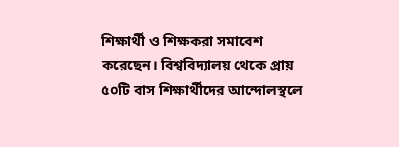শিক্ষার্থী ও শিক্ষকরা সমাবেশ করেছেন। বিশ্ববিদ্যালয় থেকে প্রায় ৫০টি বাস শিক্ষার্থীদের আন্দোলস্থলে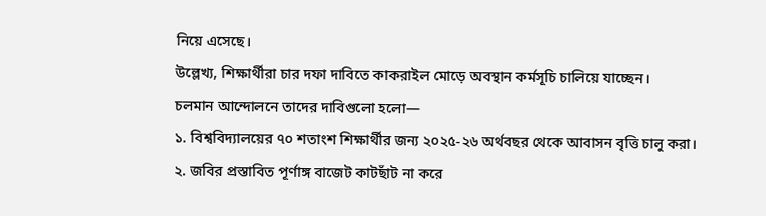নিয়ে এসেছে।
উল্লেখ্য, শিক্ষার্থীরা চার দফা দাবিতে কাকরাইল মোড়ে অবস্থান কর্মসূচি চালিয়ে যাচ্ছেন।
চলমান আন্দোলনে তাদের দাবিগুলো হলো—
১. বিশ্ববিদ্যালয়ের ৭০ শতাংশ শিক্ষার্থীর জন্য ২০২৫-২৬ অর্থবছর থেকে আবাসন বৃত্তি চালু করা।
২. জবির প্রস্তাবিত পূর্ণাঙ্গ বাজেট কাটছাঁট না করে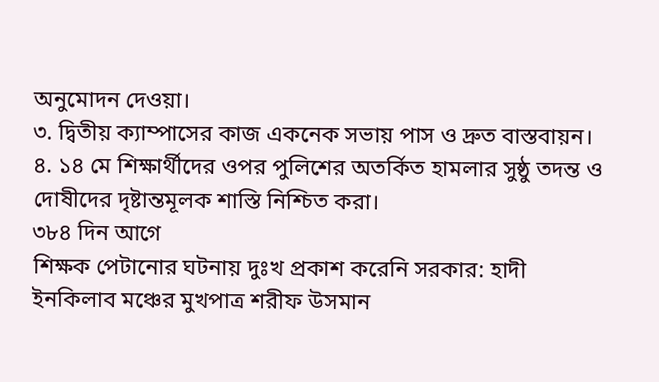অনুমোদন দেওয়া।
৩. দ্বিতীয় ক্যাম্পাসের কাজ একনেক সভায় পাস ও দ্রুত বাস্তবায়ন।
৪. ১৪ মে শিক্ষার্থীদের ওপর পুলিশের অতর্কিত হামলার সুষ্ঠু তদন্ত ও দোষীদের দৃষ্টান্তমূলক শাস্তি নিশ্চিত করা।
৩৮৪ দিন আগে
শিক্ষক পেটানোর ঘটনায় দুঃখ প্রকাশ করেনি সরকার: হাদী
ইনকিলাব মঞ্চের মুখপাত্র শরীফ উসমান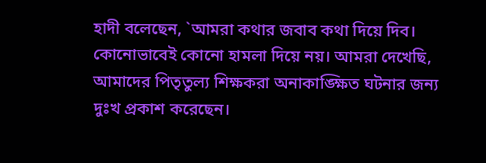হাদী বলেছেন, `আমরা কথার জবাব কথা দিয়ে দিব। কোনোভাবেই কোনো হামলা দিয়ে নয়। আমরা দেখেছি, আমাদের পিতৃতুল্য শিক্ষকরা অনাকাঙ্ক্ষিত ঘটনার জন্য দুঃখ প্রকাশ করেছেন।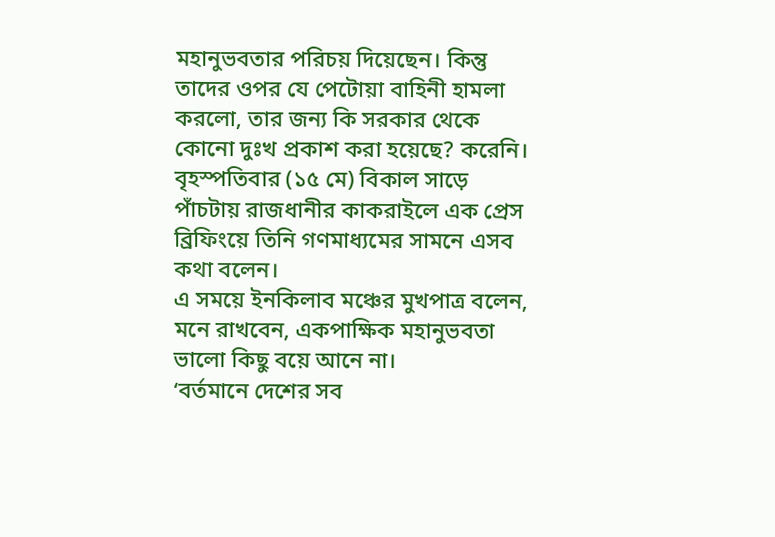মহানুভবতার পরিচয় দিয়েছেন। কিন্তু তাদের ওপর যে পেটোয়া বাহিনী হামলা করলো, তার জন্য কি সরকার থেকে কোনো দুঃখ প্রকাশ করা হয়েছে? করেনি।
বৃহস্পতিবার (১৫ মে) বিকাল সাড়ে পাঁচটায় রাজধানীর কাকরাইলে এক প্রেস ব্রিফিংয়ে তিনি গণমাধ্যমের সামনে এসব কথা বলেন।
এ সময়ে ইনকিলাব মঞ্চের মুখপাত্র বলেন, মনে রাখবেন, একপাক্ষিক মহানুভবতা ভালো কিছু বয়ে আনে না।
‘বর্তমানে দেশের সব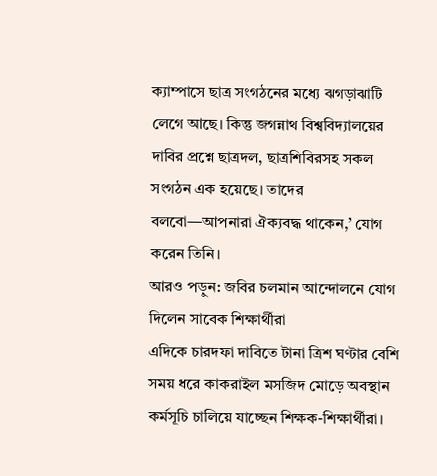ক্যাম্পাসে ছাত্র সংগঠনের মধ্যে ঝগড়াঝাটি লেগে আছে। কিন্তু জগন্নাথ বিশ্ববিদ্যালয়ের দাবির প্রশ্নে ছাত্রদল, ছাত্রশিবিরসহ সকল সংগঠন এক হয়েছে। তাদের বলবো—আপনারা ঐক্যবদ্ধ থাকেন,’ যোগ করেন তিনি।
আরও পড়ুন: জবির চলমান আন্দোলনে যোগ দিলেন সাবেক শিক্ষার্থীরা
এদিকে চারদফা দাবিতে টানা ত্রিশ ঘণ্টার বেশি সময় ধরে কাকরাইল মসজিদ মোড়ে অবস্থান কর্মসূচি চালিয়ে যাচ্ছেন শিক্ষক-শিক্ষার্থীরা।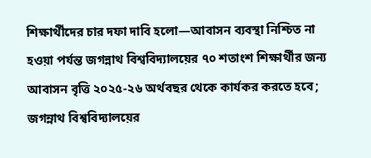শিক্ষার্থীদের চার দফা দাবি হলো—আবাসন ব্যবস্থা নিশ্চিত না হওয়া পর্যন্ত জগন্নাথ বিশ্ববিদ্যালয়ের ৭০ শতাংশ শিক্ষার্থীর জন্য আবাসন বৃত্তি ২০২৫-২৬ অর্থবছর থেকে কার্যকর করতে হবে; জগন্নাথ বিশ্ববিদ্যালয়ের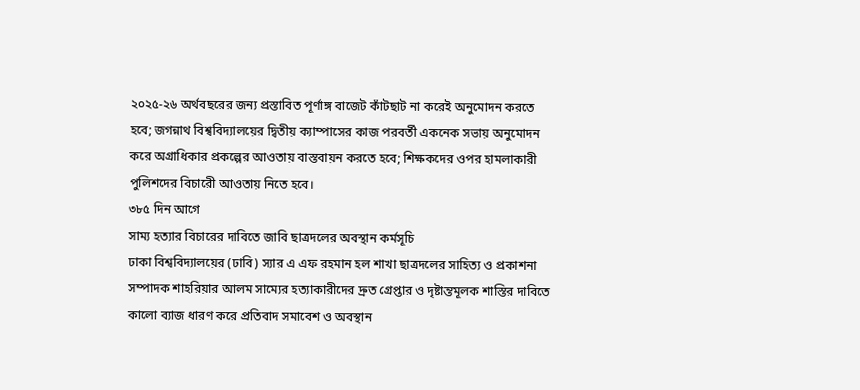২০২৫-২৬ অর্থবছরের জন্য প্রস্তাবিত পূর্ণাঙ্গ বাজেট কাঁটছাট না করেই অনুমোদন করতে হবে; জগন্নাথ বিশ্ববিদ্যালয়ের দ্বিতীয় ক্যাম্পাসের কাজ পরবর্তী একনেক সভায় অনুমোদন করে অগ্রাধিকার প্রকল্পের আওতায় বাস্তবায়ন করতে হবে; শিক্ষকদের ওপর হামলাকারী পুলিশদের বিচারেী আওতায় নিতে হবে।
৩৮৫ দিন আগে
সাম্য হত্যার বিচারের দাবিতে জাবি ছাত্রদলের অবস্থান কর্মসূচি
ঢাকা বিশ্ববিদ্যালয়ের (ঢাবি) স্যার এ এফ রহমান হল শাখা ছাত্রদলের সাহিত্য ও প্রকাশনা সম্পাদক শাহরিয়ার আলম সাম্যের হত্যাকারীদের দ্রুত গ্রেপ্তার ও দৃষ্টান্তমূলক শাস্তির দাবিতে কালো ব্যাজ ধারণ করে প্রতিবাদ সমাবেশ ও অবস্থান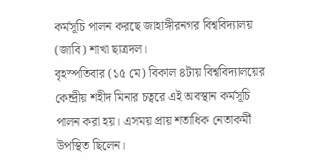কর্মসূচি পালন করছে জাহাঙ্গীরনগর বিশ্ববিদ্যালয় (জাবি) শাখা ছাত্রদল।
বৃহস্পতিবার (১৫ মে) বিকাল ৪টায় বিশ্ববিদ্যালয়ের কেন্দ্রীয় শহীদ মিনার চত্বরে এই অবস্থান কর্মসূচি পালন করা হয়। এসময় প্রায় শতাধিক নেতাকর্মী উপস্থিত ছিলেন।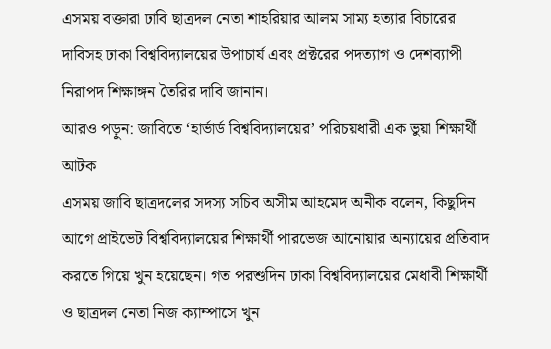এসময় বক্তারা ঢাবি ছাত্রদল নেতা শাহরিয়ার আলম সাম্য হত্যার বিচারের দাবিসহ ঢাকা বিশ্ববিদ্যালয়ের উপাচার্য এবং প্রক্টরের পদত্যাগ ও দেশব্যাপী নিরাপদ শিক্ষাঙ্গন তৈরির দাবি জানান।
আরও পড়ুন: জাবিতে ‘হার্ভার্ড বিশ্ববিদ্যালয়ের’ পরিচয়ধারী এক ভুয়া শিক্ষার্থী আটক
এসময় জাবি ছাত্রদলের সদস্য সচিব অসীম আহমেদ অনীক বলেন, কিছুদিন আগে প্রাইভেট বিশ্ববিদ্যালয়ের শিক্ষার্থী পারভেজ আনোয়ার অন্যায়ের প্রতিবাদ করতে গিয়ে খুন হয়েছেন। গত পরশুদিন ঢাকা বিশ্ববিদ্যালয়ের মেধাবী শিক্ষার্থী ও ছাত্রদল নেতা নিজ ক্যাম্পাসে খুন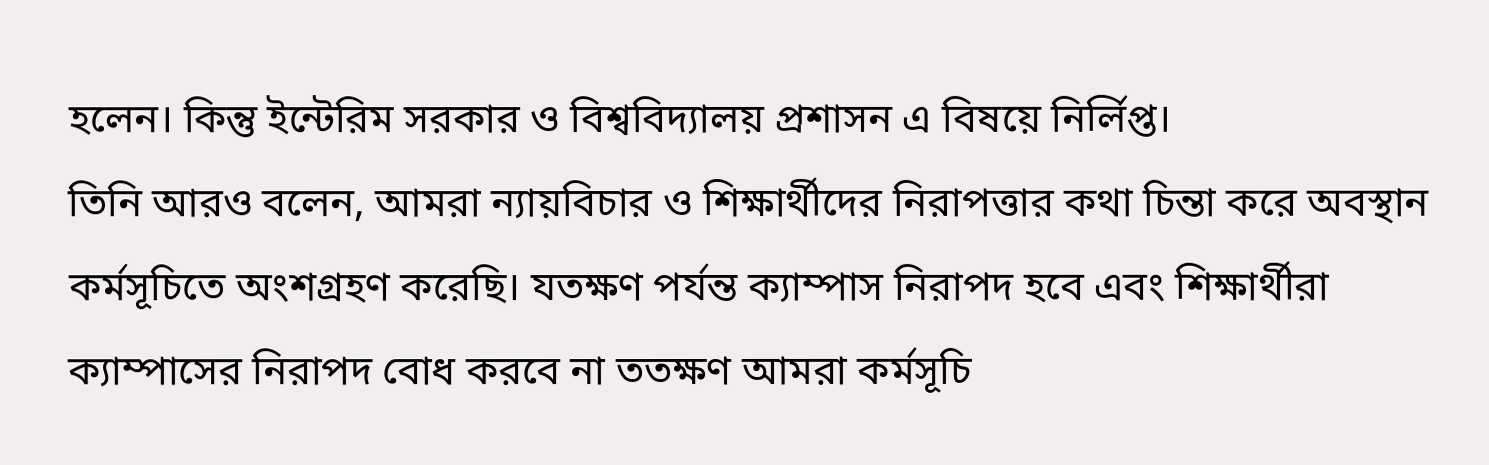হলেন। কিন্তু ইন্টেরিম সরকার ও বিশ্ববিদ্যালয় প্রশাসন এ বিষয়ে নির্লিপ্ত।
তিনি আরও বলেন, আমরা ন্যায়বিচার ও শিক্ষার্থীদের নিরাপত্তার কথা চিন্তা করে অবস্থান কর্মসূচিতে অংশগ্রহণ করেছি। যতক্ষণ পর্যন্ত ক্যাম্পাস নিরাপদ হবে এবং শিক্ষার্থীরা ক্যাম্পাসের নিরাপদ বোধ করবে না ততক্ষণ আমরা কর্মসূচি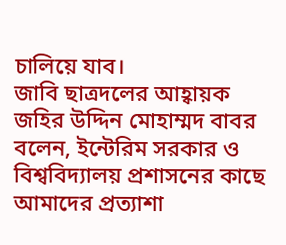চালিয়ে যাব।
জাবি ছাত্রদলের আহ্বায়ক জহির উদ্দিন মোহাম্মদ বাবর বলেন, ইন্টেরিম সরকার ও বিশ্ববিদ্যালয় প্রশাসনের কাছে আমাদের প্রত্যাশা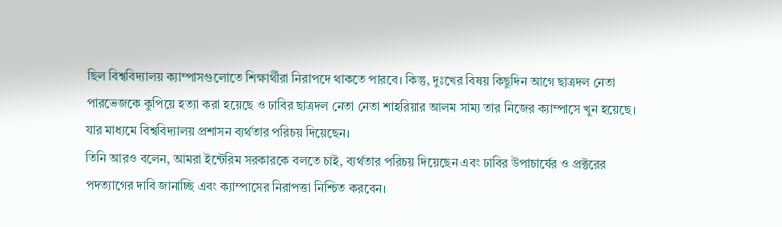ছিল বিশ্ববিদ্যালয় ক্যাম্পাসগুলোতে শিক্ষার্থীরা নিরাপদে থাকতে পারবে। কিন্তু, দুঃখের বিষয় কিছুদিন আগে ছাত্রদল নেতা পারভেজকে কুপিয়ে হত্যা করা হয়েছে ও ঢাবির ছাত্রদল নেতা নেতা শাহরিয়ার আলম সাম্য তার নিজের ক্যাম্পাসে খুন হয়েছে। যার মাধ্যমে বিশ্ববিদ্যালয় প্রশাসন ব্যর্থতার পরিচয় দিয়েছেন।
তিনি আরও বলেন, আমরা ইন্টেরিম সরকারকে বলতে চাই, ব্যর্থতার পরিচয় দিয়েছেন এবং ঢাবির উপাচার্যের ও প্রক্টরের পদত্যাগের দাবি জানাচ্ছি এবং ক্যাম্পাসের নিরাপত্তা নিশ্চিত করবেন।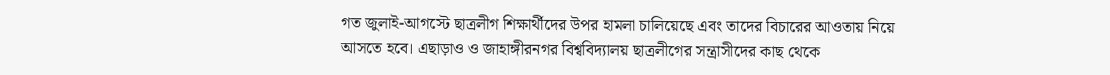গত জুলাই-আগস্টে ছাত্রলীগ শিক্ষার্থীদের উপর হামলা চালিয়েছে এবং তাদের বিচারের আওতায় নিয়ে আসতে হবে। এছাড়াও ও জাহাঙ্গীরনগর বিশ্ববিদ্যালয় ছাত্রলীগের সন্ত্রাসীদের কাছ থেকে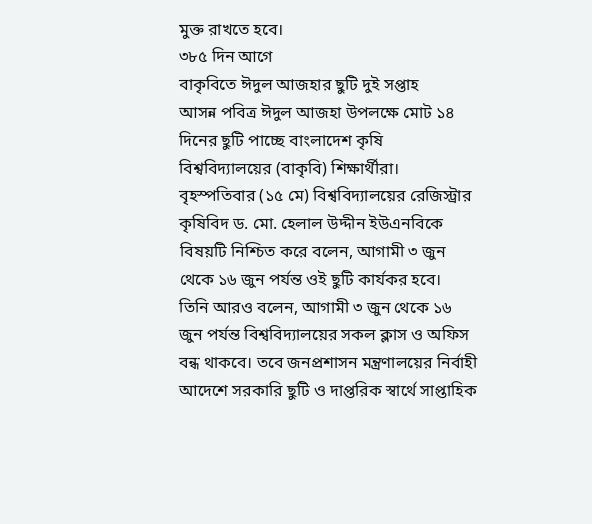মুক্ত রাখতে হবে।
৩৮৫ দিন আগে
বাকৃবিতে ঈদুল আজহার ছুটি দুই সপ্তাহ
আসন্ন পবিত্র ঈদুল আজহা উপলক্ষে মোট ১৪ দিনের ছুটি পাচ্ছে বাংলাদেশ কৃষি বিশ্ববিদ্যালয়ের (বাকৃবি) শিক্ষার্থীরা। বৃহস্পতিবার (১৫ মে) বিশ্ববিদ্যালয়ের রেজিস্ট্রার কৃষিবিদ ড. মো. হেলাল উদ্দীন ইউএনবিকে বিষয়টি নিশ্চিত করে বলেন, আগামী ৩ জুন থেকে ১৬ জুন পর্যন্ত ওই ছুটি কার্যকর হবে।
তিনি আরও বলেন, আগামী ৩ জুন থেকে ১৬ জুন পর্যন্ত বিশ্ববিদ্যালয়ের সকল ক্লাস ও অফিস বন্ধ থাকবে। তবে জনপ্রশাসন মন্ত্রণালয়ের নির্বাহী আদেশে সরকারি ছুটি ও দাপ্তরিক স্বার্থে সাপ্তাহিক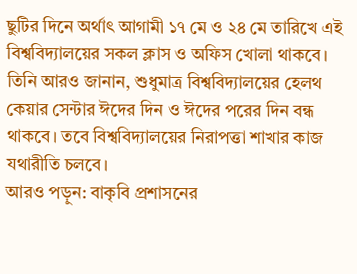ছুটির দিনে অর্থাৎ আগামী ১৭ মে ও ২৪ মে তারিখে এই বিশ্ববিদ্যালয়ের সকল ক্লাস ও অফিস খোলা থাকবে।
তিনি আরও জানান, শুধুমাত্র বিশ্ববিদ্যালয়ের হেলথ কেয়ার সেন্টার ঈদের দিন ও ঈদের পরের দিন বন্ধ থাকবে। তবে বিশ্ববিদ্যালয়ের নিরাপত্তা শাখার কাজ যথারীতি চলবে।
আরও পড়ুন: বাকৃবি প্রশাসনের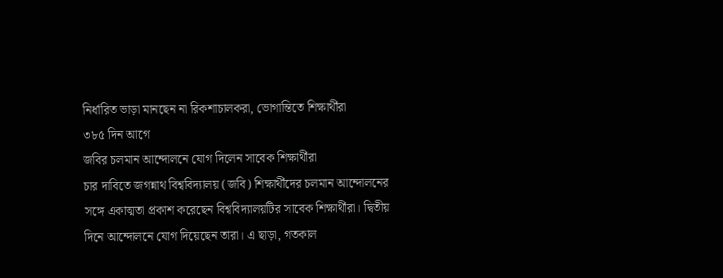নির্ধারিত ভাড়া মানছেন না রিকশাচালকরা, ভোগান্তিতে শিক্ষার্থীরা
৩৮৫ দিন আগে
জবির চলমান আন্দোলনে যোগ দিলেন সাবেক শিক্ষার্থীরা
চার দাবিতে জগন্নাথ বিশ্ববিদ্যালয় (জবি) শিক্ষার্থীদের চলমান আন্দোলনের সঙ্গে একাত্মতা প্রকাশ করেছেন বিশ্ববিদ্যালয়টির সাবেক শিক্ষার্থীরা। দ্বিতীয় দিনে আন্দোলনে যোগ দিয়েছেন তারা। এ ছাড়া, গতকাল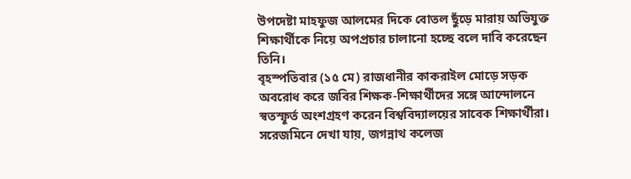উপদেষ্টা মাহফুজ আলমের দিকে বোতল ছুঁড়ে মারায় অভিযুক্ত শিক্ষার্থীকে নিয়ে অপপ্রচার চালানো হচ্ছে বলে দাবি করেছেন তিনি।
বৃহস্পতিবার (১৫ মে) রাজধানীর কাকরাইল মোড়ে সড়ক অবরোধ করে জবির শিক্ষক-শিক্ষার্থীদের সঙ্গে আন্দোলনে স্বতস্ফূর্ত অংশগ্রহণ করেন বিশ্ববিদ্যালয়ের সাবেক শিক্ষার্থীরা।
সরেজমিনে দেখা যায়, জগন্নাথ কলেজ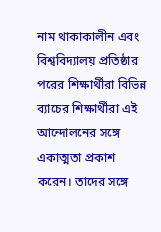নাম থাকাকালীন এবং বিশ্ববিদ্যালয় প্রতিষ্ঠার পরের শিক্ষার্থীরা বিভিন্ন ব্যাচের শিক্ষার্থীরা এই আন্দোলনের সঙ্গে একাত্মতা প্রকাশ করেন। তাদের সঙ্গে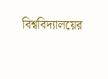বিশ্ববিদ্যালয়ের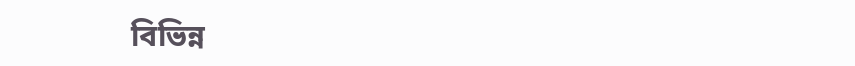বিভিন্ন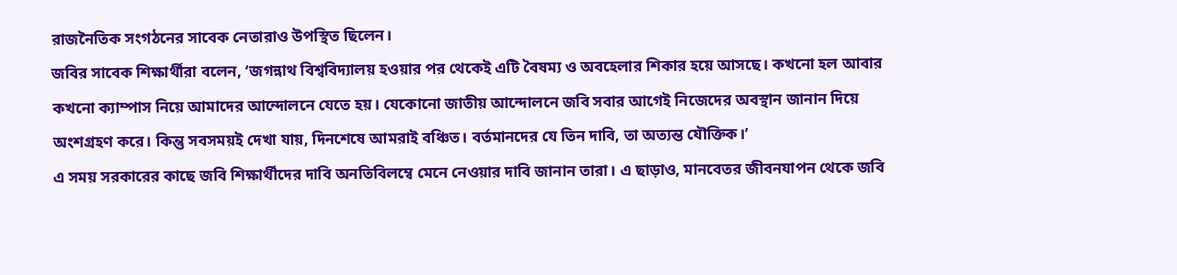রাজনৈতিক সংগঠনের সাবেক নেতারাও উপস্থিত ছিলেন।
জবির সাবেক শিক্ষার্থীরা বলেন, ‘জগন্নাথ বিশ্ববিদ্যালয় হওয়ার পর থেকেই এটি বৈষম্য ও অবহেলার শিকার হয়ে আসছে। কখনো হল আবার কখনো ক্যাম্পাস নিয়ে আমাদের আন্দোলনে যেতে হয়। যেকোনো জাতীয় আন্দোলনে জবি সবার আগেই নিজেদের অবস্থান জানান দিয়ে অংশগ্রহণ করে। কিন্তু সবসময়ই দেখা যায়, দিনশেষে আমরাই বঞ্চিত। বর্তমানদের যে তিন দাবি, তা অত্যন্ত যৌক্তিক।’
এ সময় সরকারের কাছে জবি শিক্ষার্থীদের দাবি অনতিবিলম্বে মেনে নেওয়ার দাবি জানান তারা। এ ছাড়াও, মানবেতর জীবনযাপন থেকে জবি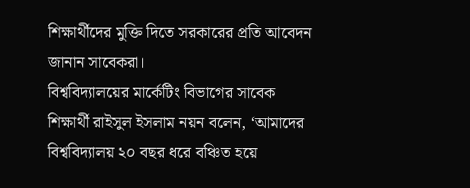শিক্ষার্থীদের মুক্তি দিতে সরকারের প্রতি আবেদন জানান সাবেকরা।
বিশ্ববিদ্যালয়ের মার্কেটিং বিভাগের সাবেক শিক্ষার্থী রাইসুল ইসলাম নয়ন বলেন, ‘আমাদের বিশ্ববিদ্যালয় ২০ বছর ধরে বঞ্চিত হয়ে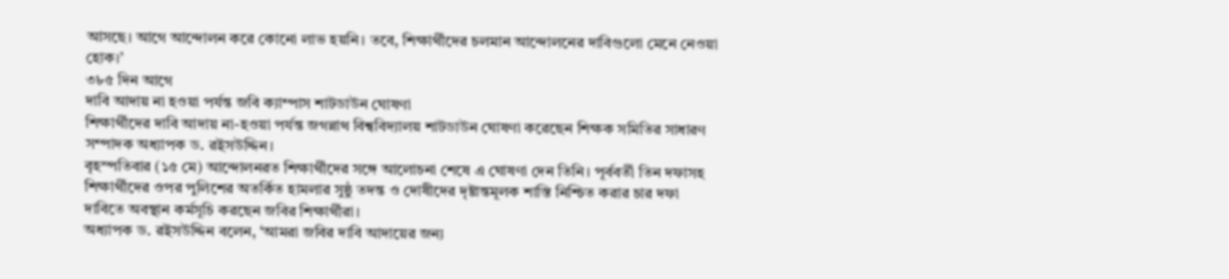আসছে। আগে আন্দোলন করে কোনো লাভ হয়নি। তবে, শিক্ষার্থীদের চলমান আন্দোলনের দাবিগুলো মেনে নেওয়া হোক।’
৩৮৫ দিন আগে
দাবি আদায় না হওয়া পর্যন্ত জবি ক্যাম্পাস শাটডাউন ঘোষণা
শিক্ষার্থীদের দাবি আদায় না-হওয়া পর্যন্ত জগন্নাথ বিশ্ববিদ্যালয় শাটডাউন ঘোষণা করেছেন শিক্ষক সমিতির সাধারণ সম্পাদক অধ্যাপক ড. রইসউদ্দিন।
বৃহস্পতিবার (১৫ মে) আন্দোলনরত শিক্ষার্থীদের সঙ্গে আলোচনা শেষে এ ঘোষণা দেন তিনি। পূর্ববর্তী তিন দফাসহ শিক্ষার্থীদের ওপর পুলিশের অতর্কিত হামলার সুষ্ঠু তদন্ত ও দোষীদের দৃষ্টান্তমূলক শাস্তি নিশ্চিত করার চার দফা দাবিতে অবস্থান কর্মসূচি করছেন জবির শিক্ষার্থীরা।
অধ্যাপক ড. রইসউদ্দিন বলেন, ‘আমরা জবির দাবি আদায়ের জন্য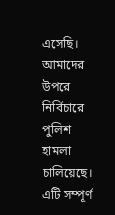এসেছি। আমাদের উপরে নির্বিচারে পুলিশ হামলা চালিয়েছে। এটি সম্পূর্ণ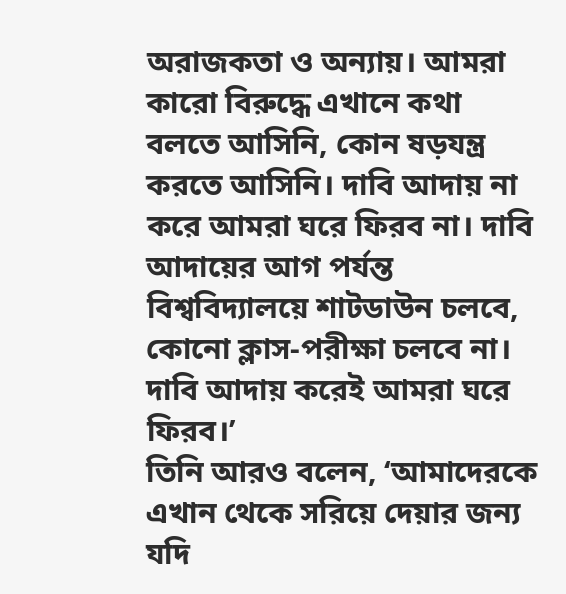অরাজকতা ও অন্যায়। আমরা কারো বিরুদ্ধে এখানে কথা বলতে আসিনি, কোন ষড়যন্ত্র করতে আসিনি। দাবি আদায় না করে আমরা ঘরে ফিরব না। দাবি আদায়ের আগ পর্যন্ত বিশ্ববিদ্যালয়ে শাটডাউন চলবে, কোনো ক্লাস-পরীক্ষা চলবে না। দাবি আদায় করেই আমরা ঘরে ফিরব।’
তিনি আরও বলেন, ‘আমাদেরকে এখান থেকে সরিয়ে দেয়ার জন্য যদি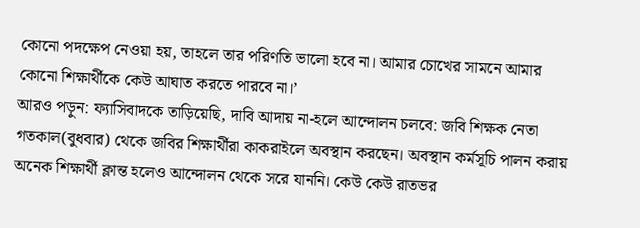কোনো পদক্ষেপ নেওয়া হয়, তাহলে তার পরিণতি ভালো হবে না। আমার চোখের সামনে আমার কোনো শিক্ষার্থীকে কেউ আঘাত করতে পারবে না।’
আরও পড়ুন: ফ্যাসিবাদকে তাড়িয়েছি, দাবি আদায় না-হলে আন্দোলন চলবে: জবি শিক্ষক নেতা
গতকাল(বুধবার) থেকে জবির শিক্ষার্থীরা কাকরাইলে অবস্থান করছেন। অবস্থান কর্মসূচি পালন করায় অনেক শিক্ষার্থী ক্লান্ত হলেও আন্দোলন থেকে সরে যাননি। কেউ কেউ রাতভর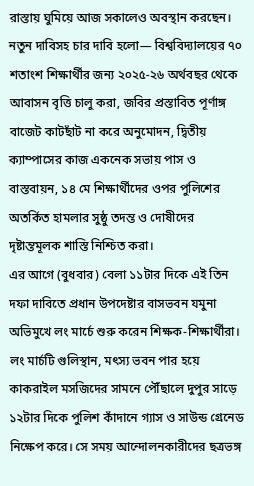রাস্তায় ঘুমিয়ে আজ সকালেও অবস্থান করছেন।
নতুন দাবিসহ চার দাবি হলো— বিশ্ববিদ্যালয়ের ৭০ শতাংশ শিক্ষার্থীর জন্য ২০২৫-২৬ অর্থবছর থেকে আবাসন বৃত্তি চালু করা, জবির প্রস্তাবিত পূর্ণাঙ্গ বাজেট কাটছাঁট না করে অনুমোদন, দ্বিতীয় ক্যাম্পাসের কাজ একনেক সভায় পাস ও বাস্তবায়ন, ১৪ মে শিক্ষার্থীদের ওপর পুলিশের অতর্কিত হামলার সুষ্ঠু তদন্ত ও দোষীদের দৃষ্টান্তমূলক শাস্তি নিশ্চিত করা।
এর আগে (বুধবার) বেলা ১১টার দিকে এই তিন দফা দাবিতে প্রধান উপদেষ্টার বাসভবন যমুনা অভিমুখে লং মার্চে শুরু করেন শিক্ষক-শিক্ষার্থীরা।
লং মার্চটি গুলিস্থান, মৎস্য ভবন পার হয়ে কাকরাইল মসজিদের সামনে পৌঁছালে দুপুর সাড়ে ১২টার দিকে পুলিশ কাঁদানে গ্যাস ও সাউন্ড গ্রেনেড নিক্ষেপ করে। সে সময় আন্দোলনকারীদের ছত্রভঙ্গ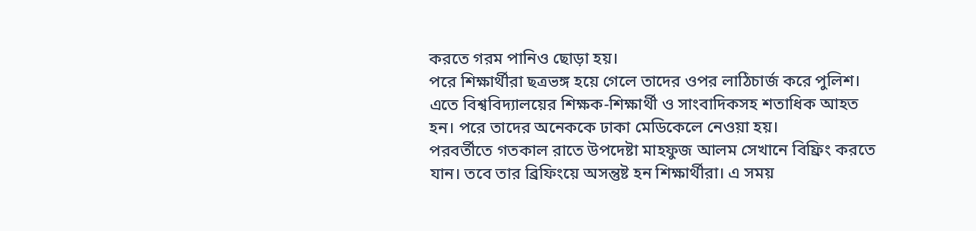করতে গরম পানিও ছোড়া হয়।
পরে শিক্ষার্থীরা ছত্রভঙ্গ হয়ে গেলে তাদের ওপর লাঠিচার্জ করে পুলিশ। এতে বিশ্ববিদ্যালয়ের শিক্ষক-শিক্ষার্থী ও সাংবাদিকসহ শতাধিক আহত হন। পরে তাদের অনেককে ঢাকা মেডিকেলে নেওয়া হয়।
পরবর্তীতে গতকাল রাতে উপদেষ্টা মাহফুজ আলম সেখানে বিফ্রিং করতে যান। তবে তার ব্রিফিংয়ে অসন্তুষ্ট হন শিক্ষার্থীরা। এ সময়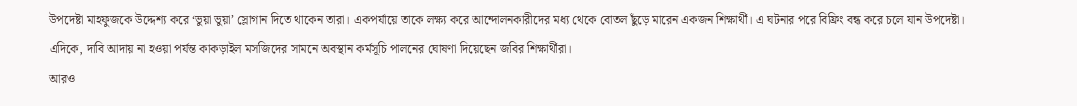উপদেষ্টা মাহফুজকে উদ্দেশ্য করে ‘ভুয়া ভুয়া’ স্লোগান দিতে থাকেন তারা। একপর্যায়ে তাকে লক্ষ্য করে আন্দোলনকারীদের মধ্য থেকে বোতল ছুঁড়ে মারেন একজন শিক্ষার্থী। এ ঘটনার পরে বিফ্রিং বন্ধ করে চলে যান উপদেষ্টা।
এদিকে, দাবি আদায় না হওয়া পর্যন্ত কাকড়াইল মসজিদের সামনে অবস্থান কর্মসূচি পালনের ঘোষণা দিয়েছেন জবির শিক্ষার্থীরা।
আরও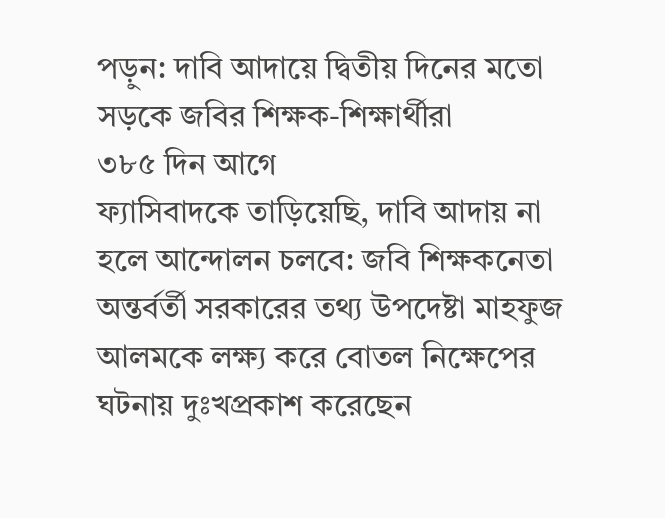পড়ুন: দাবি আদায়ে দ্বিতীয় দিনের মতো সড়কে জবির শিক্ষক-শিক্ষার্থীরা
৩৮৫ দিন আগে
ফ্যাসিবাদকে তাড়িয়েছি, দাবি আদায় না হলে আন্দোলন চলবে: জবি শিক্ষকনেতা
অন্তর্বর্তী সরকারের তথ্য উপদেষ্টা মাহফুজ আলমকে লক্ষ্য করে বোতল নিক্ষেপের ঘটনায় দুঃখপ্রকাশ করেছেন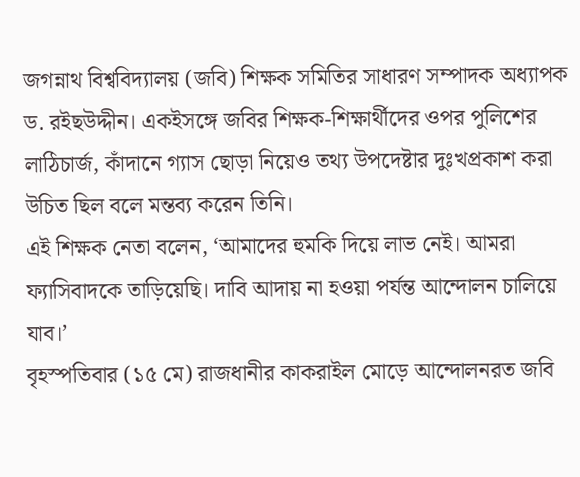জগন্নাথ বিশ্ববিদ্যালয় (জবি) শিক্ষক সমিতির সাধারণ সম্পাদক অধ্যাপক ড. রইছউদ্দীন। একইসঙ্গে জবির শিক্ষক-শিক্ষার্থীদের ওপর পুলিশের লাঠিচার্জ, কাঁদানে গ্যাস ছোড়া নিয়েও তথ্য উপদেষ্টার দুঃখপ্রকাশ করা উচিত ছিল বলে মন্তব্য করেন তিনি।
এই শিক্ষক নেতা বলেন, ‘আমাদের হুমকি দিয়ে লাভ নেই। আমরা ফ্যাসিবাদকে তাড়িয়েছি। দাবি আদায় না হওয়া পর্যন্ত আন্দোলন চালিয়ে যাব।’
বৃহস্পতিবার (১৫ মে) রাজধানীর কাকরাইল মোড়ে আন্দোলনরত জবি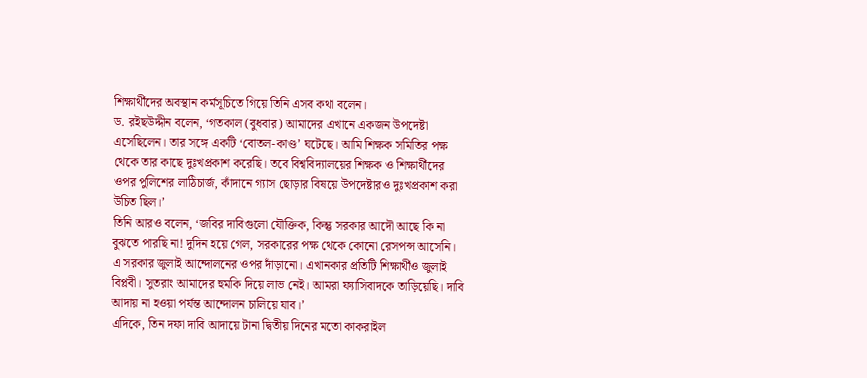শিক্ষার্থীদের অবস্থান কর্মসূচিতে গিয়ে তিনি এসব কথা বলেন।
ড. রইছউদ্দীন বলেন, ‘গতকাল (বুধবার) আমাদের এখানে একজন উপদেষ্টা এসেছিলেন। তার সঙ্গে একটি ‘বোতল-কাণ্ড’ ঘটেছে। আমি শিক্ষক সমিতির পক্ষ থেকে তার কাছে দুঃখপ্রকাশ করেছি। তবে বিশ্ববিদ্যালয়ের শিক্ষক ও শিক্ষার্থীদের ওপর পুলিশের লাঠিচার্জ, কাঁদানে গ্যাস ছোড়ার বিষয়ে উপদেষ্টারও দুঃখপ্রকাশ করা উচিত ছিল।’
তিনি আরও বলেন, ‘জবির দাবিগুলো যৌক্তিক, কিন্তু সরকার আদৌ আছে কি না বুঝতে পারছি না! দুদিন হয়ে গেল, সরকারের পক্ষ থেকে কোনো রেসপন্স আসেনি। এ সরকার জুলাই আন্দোলনের ওপর দাঁড়ানো। এখানকার প্রতিটি শিক্ষার্থীও জুলাই বিপ্লবী। সুতরাং আমাদের হুমকি দিয়ে লাভ নেই। আমরা ফ্যাসিবাদকে তাড়িয়েছি। দাবি আদায় না হওয়া পর্যন্ত আন্দোলন চালিয়ে যাব।’
এদিকে, তিন দফা দাবি আদায়ে টানা দ্বিতীয় দিনের মতো কাকরাইল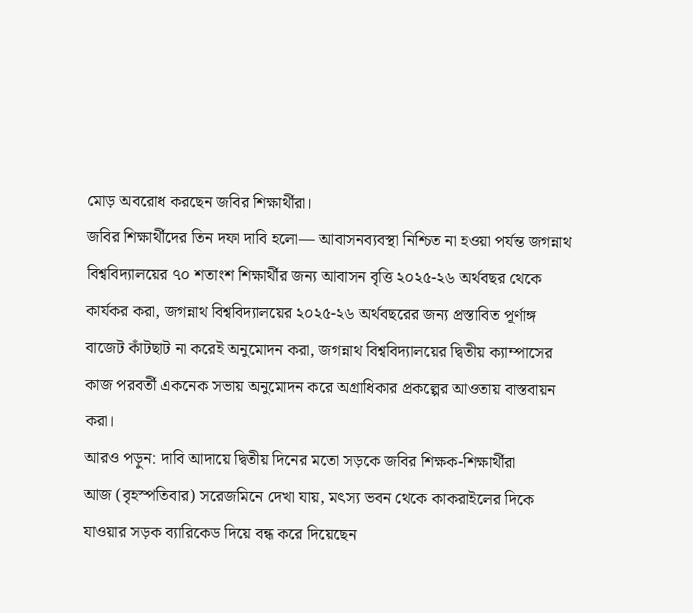মোড় অবরোধ করছেন জবির শিক্ষার্থীরা।
জবির শিক্ষার্থীদের তিন দফা দাবি হলো— আবাসনব্যবস্থা নিশ্চিত না হওয়া পর্যন্ত জগন্নাথ বিশ্ববিদ্যালয়ের ৭০ শতাংশ শিক্ষার্থীর জন্য আবাসন বৃত্তি ২০২৫-২৬ অর্থবছর থেকে কার্যকর করা, জগন্নাথ বিশ্ববিদ্যালয়ের ২০২৫-২৬ অর্থবছরের জন্য প্রস্তাবিত পূর্ণাঙ্গ বাজেট কাঁটছাট না করেই অনুমোদন করা, জগন্নাথ বিশ্ববিদ্যালয়ের দ্বিতীয় ক্যাম্পাসের কাজ পরবর্তী একনেক সভায় অনুমোদন করে অগ্রাধিকার প্রকল্পের আওতায় বাস্তবায়ন করা।
আরও পড়ুন: দাবি আদায়ে দ্বিতীয় দিনের মতো সড়কে জবির শিক্ষক-শিক্ষার্থীরা
আজ (বৃহস্পতিবার) সরেজমিনে দেখা যায়, মৎস্য ভবন থেকে কাকরাইলের দিকে যাওয়ার সড়ক ব্যারিকেড দিয়ে বন্ধ করে দিয়েছেন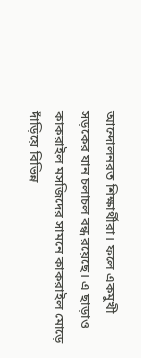আন্দোলনরত শিক্ষার্থীরা। ফলে একমুখী সড়কের যান চলাচল বন্ধ রয়েছে। এ ছাড়াও কাকরাইল মসজিদের সামনে কাকরাইল মোড়ে দাঁড়িয়ে বিভিন্ন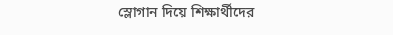স্লোগান দিয়ে শিক্ষার্থীদের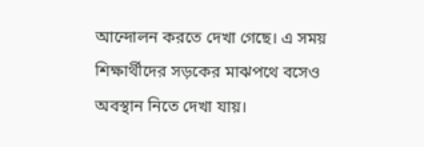আন্দোলন করতে দেখা গেছে। এ সময় শিক্ষার্থীদের সড়কের মাঝপথে বসেও অবস্থান নিতে দেখা যায়।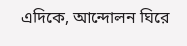এদিকে, আন্দোলন ঘিরে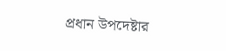প্রধান উপদেষ্টার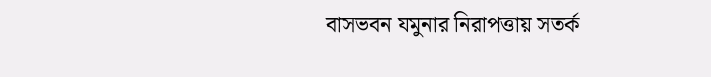বাসভবন যমুনার নিরাপত্তায় সতর্ক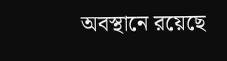অবস্থানে রয়েছে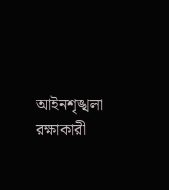আইনশৃঙ্খলা রক্ষাকারী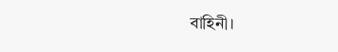বাহিনী।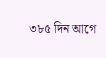৩৮৫ দিন আগে